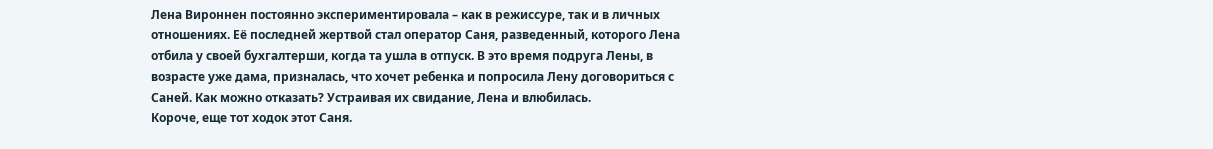Лена Вироннен постоянно экспериментировала – как в режиссуре, так и в личных отношениях. Её последней жертвой стал оператор Саня, разведенный, которого Лена отбила у своей бухгалтерши, когда та ушла в отпуск. В это время подруга Лены, в возрасте уже дама, призналась, что хочет ребенка и попросила Лену договориться с Саней. Как можно отказать? Устраивая их свидание, Лена и влюбилась.
Короче, еще тот ходок этот Саня.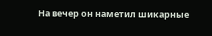На вечер он наметил шикарные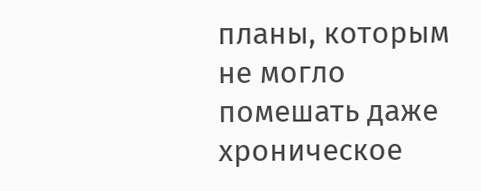планы, которым не могло помешать даже хроническое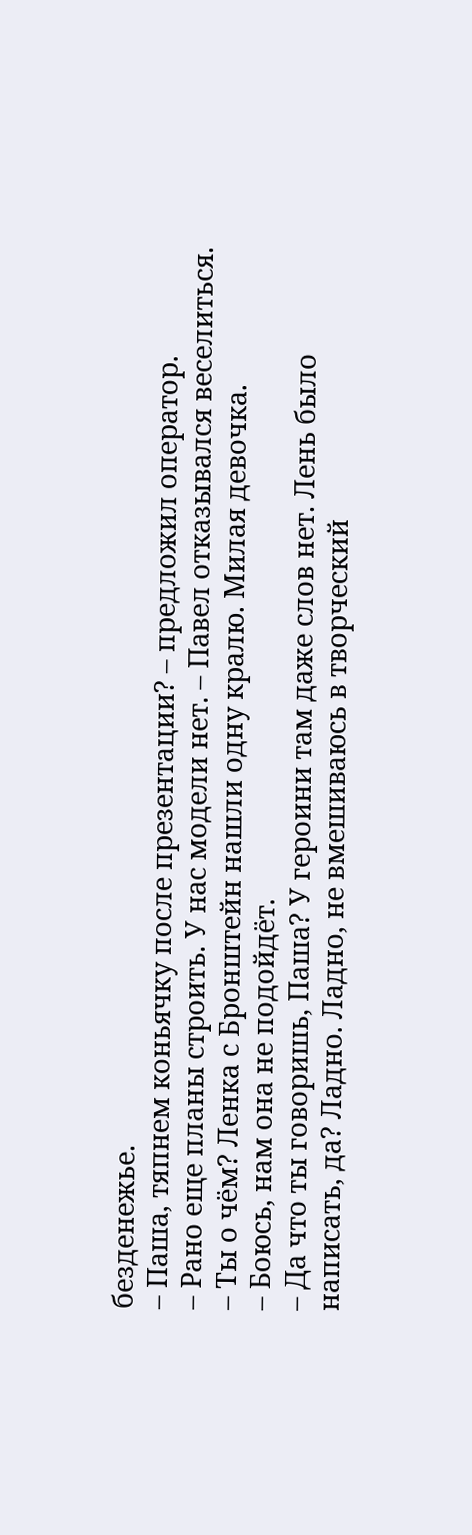безденежье.
– Паша, тяпнем коньячку после презентации? – предложил оператор.
– Рано еще планы строить. У нас модели нет. – Павел отказывался веселиться.
– Ты о чём? Ленка с Бронштейн нашли одну кралю. Милая девочка.
– Боюсь, нам она не подойдёт.
– Да что ты говоришь, Паша? У героини там даже слов нет. Лень было написать, да? Ладно. Ладно, не вмешиваюсь в творческий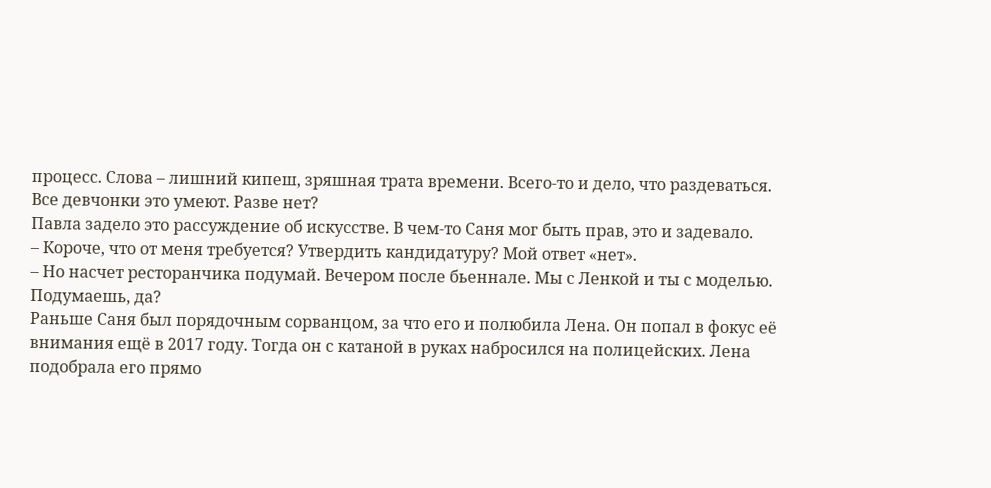процесс. Слова – лишний кипеш, зряшная трата времени. Всего-то и дело, что раздеваться. Все девчонки это умеют. Разве нет?
Павла задело это рассуждение об искусстве. В чем-то Саня мог быть прав, это и задевало.
– Короче, что от меня требуется? Утвердить кандидатуру? Мой ответ «нет».
– Но насчет ресторанчика подумай. Вечером после бьеннале. Мы с Ленкой и ты с моделью. Подумаешь, да?
Раньше Саня был порядочным сорванцом, за что его и полюбила Лена. Он попал в фокус её внимания ещё в 2017 году. Тогда он с катаной в руках набросился на полицейских. Лена подобрала его прямо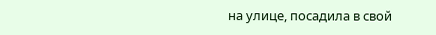на улице, посадила в свой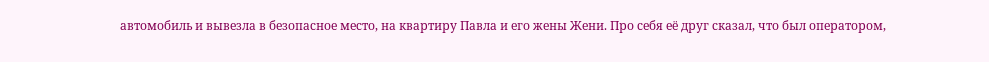автомобиль и вывезла в безопасное место, на квартиру Павла и его жены Жени. Про себя её друг сказал, что был оператором,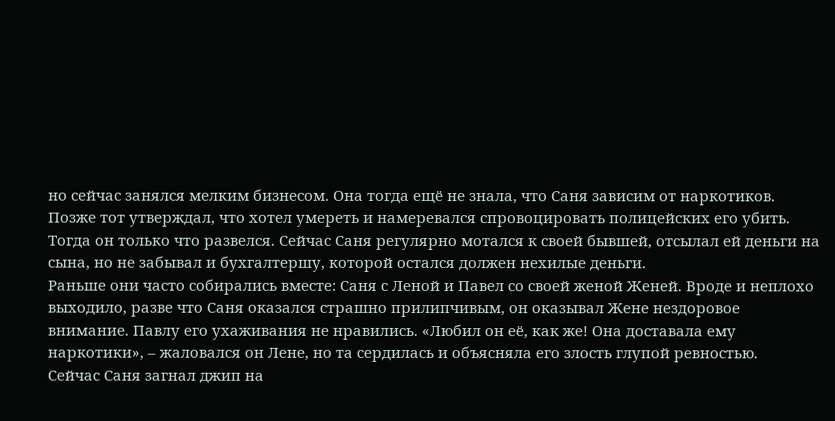но сейчас занялся мелким бизнесом. Она тогда ещё не знала, что Саня зависим от наркотиков.
Позже тот утверждал, что хотел умереть и намеревался спровоцировать полицейских его убить. Тогда он только что развелся. Сейчас Саня регулярно мотался к своей бывшей, отсылал ей деньги на сына, но не забывал и бухгалтершу, которой остался должен нехилые деньги.
Раньше они часто собирались вместе: Саня с Леной и Павел со своей женой Женей. Вроде и неплохо выходило, разве что Саня оказался страшно прилипчивым, он оказывал Жене нездоровое внимание. Павлу его ухаживания не нравились. «Любил он её, как же! Она доставала ему наркотики», – жаловался он Лене, но та сердилась и объясняла его злость глупой ревностью.
Сейчас Саня загнал джип на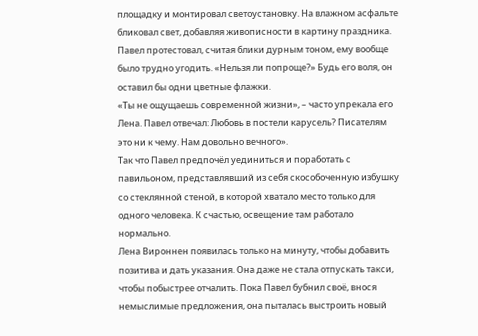площадку и монтировал светоустановку. На влажном асфальте бликовал свет, добавляя живописности в картину праздника. Павел протестовал, считая блики дурным тоном, ему вообще было трудно угодить. «Нельзя ли попроще?» Будь его воля, он оставил бы одни цветные флажки.
«Ты не ощущаешь современной жизни», – часто упрекала его Лена. Павел отвечал: Любовь в постели карусель? Писателям это ни к чему. Нам довольно вечного».
Так что Павел предпочёл уединиться и поработать с павильоном, представлявший из себя скособоченную избушку со стеклянной стеной, в которой хватало место только для одного человека. К счастью, освещение там работало нормально.
Лена Вироннен появилась только на минуту, чтобы добавить позитива и дать указания. Она даже не стала отпускать такси, чтобы побыстрее отчалить. Пока Павел бубнил своё, внося немыслимые предложения, она пыталась выстроить новый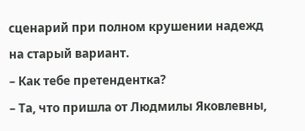сценарий при полном крушении надежд на старый вариант.
– Как тебе претендентка?
– Та, что пришла от Людмилы Яковлевны,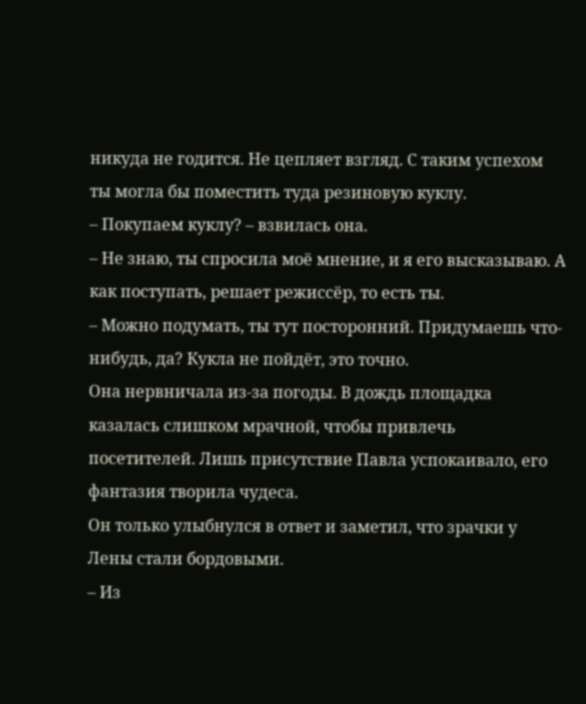никуда не годится. Не цепляет взгляд. С таким успехом ты могла бы поместить туда резиновую куклу.
– Покупаем куклу? – взвилась она.
– Не знаю, ты спросила моё мнение, и я его высказываю. А как поступать, решает режиссёр, то есть ты.
– Можно подумать, ты тут посторонний. Придумаешь что-нибудь, да? Кукла не пойдёт, это точно.
Она нервничала из-за погоды. В дождь площадка казалась слишком мрачной, чтобы привлечь посетителей. Лишь присутствие Павла успокаивало, его фантазия творила чудеса.
Он только улыбнулся в ответ и заметил, что зрачки у Лены стали бордовыми.
– Из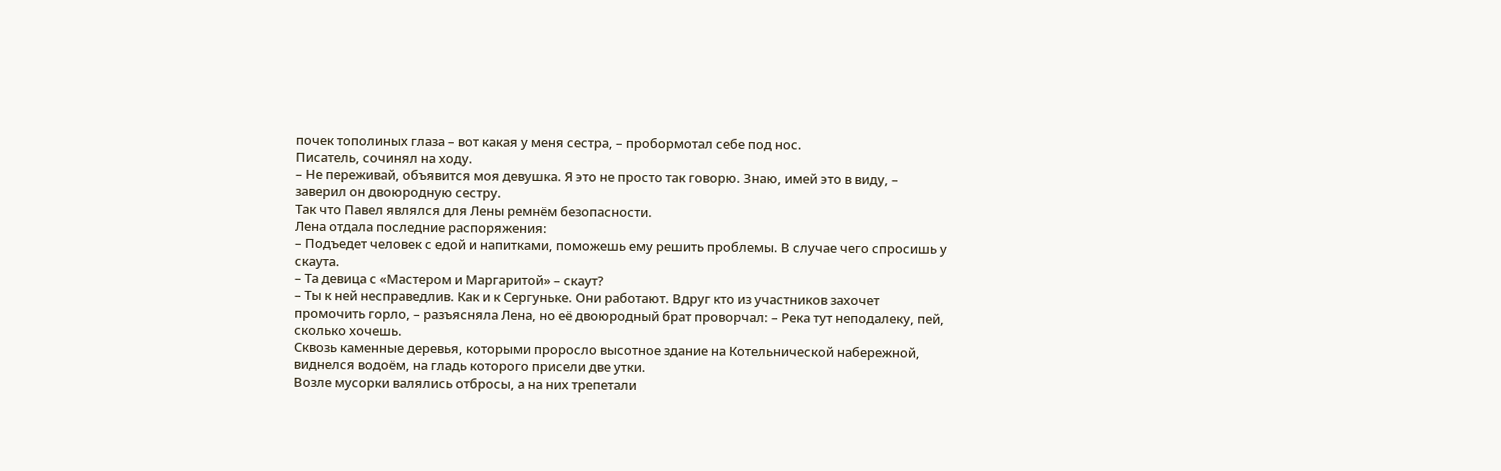почек тополиных глаза – вот какая у меня сестра, – пробормотал себе под нос.
Писатель, сочинял на ходу.
– Не переживай, объявится моя девушка. Я это не просто так говорю. Знаю, имей это в виду, – заверил он двоюродную сестру.
Так что Павел являлся для Лены ремнём безопасности.
Лена отдала последние распоряжения:
– Подъедет человек с едой и напитками, поможешь ему решить проблемы. В случае чего спросишь у скаута.
– Та девица с «Мастером и Маргаритой» – скаут?
– Ты к ней несправедлив. Как и к Сергуньке. Они работают. Вдруг кто из участников захочет промочить горло, – разъясняла Лена, но её двоюродный брат проворчал: – Река тут неподалеку, пей, сколько хочешь.
Сквозь каменные деревья, которыми проросло высотное здание на Котельнической набережной, виднелся водоём, на гладь которого присели две утки.
Возле мусорки валялись отбросы, а на них трепетали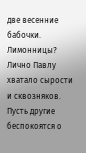две весенние бабочки. Лимонницы?
Лично Павлу хватало сырости и сквозняков. Пусть другие беспокоятся о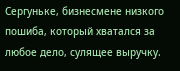Сергуньке, бизнесмене низкого пошиба, который хватался за любое дело, сулящее выручку.